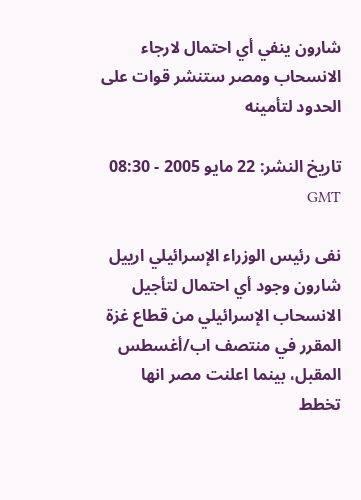شارون ينفي أي احتمال لارجاء الانسحاب ومصر ستنشر قوات على الحدود لتأمينه

تاريخ النشر: 22 مايو 2005 - 08:30 GMT

نفى رئيس الوزراء الإسرائيلي ارييل شارون وجود أي احتمال لتأجيل الانسحاب الإسرائيلي من قطاع غزة المقرر في منتصف اب/أغسطس المقبل، بينما اعلنت مصر انها تخطط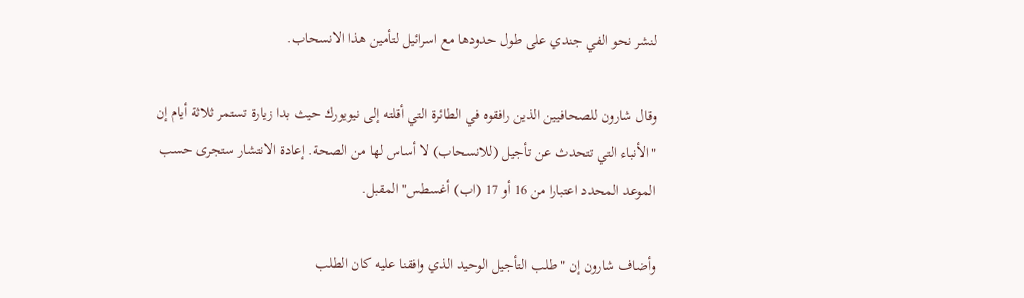لنشر نحو الفي جندي على طول حدودها مع اسرائيل لتأمين هذا الانسحاب.

وقال شارون للصحافيين الذين رافقوه في الطائرة التي أقلته إلى نيويورك حيث بدا زيارة تستمر ثلاثة أيام إن "الأنباء التي تتحدث عن تأجيل (للانسحاب) لا أساس لها من الصحة. إعادة الانتشار ستجرى حسب الموعد المحدد اعتبارا من 16 أو 17 (اب) أغسطس" المقبل.

وأضاف شارون إن "طلب التأجيل الوحيد الذي وافقنا عليه كان الطلب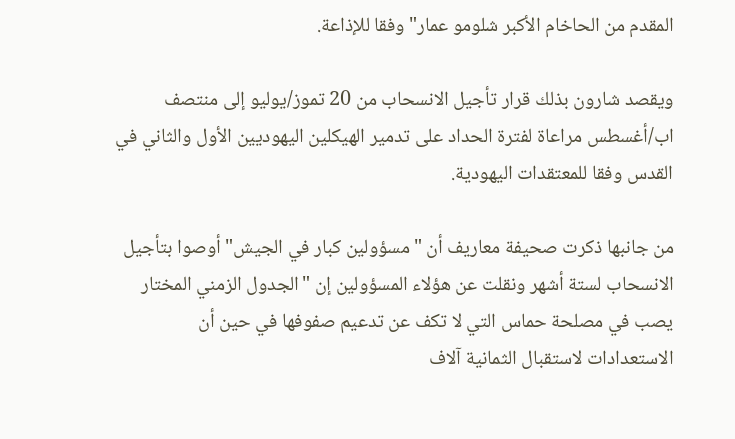المقدم من الحاخام الأكبر شلومو عمار" وفقا للإذاعة.

ويقصد شارون بذلك قرار تأجيل الانسحاب من 20 تموز/يوليو إلى منتصف اب/أغسطس مراعاة لفترة الحداد على تدمير الهيكلين اليهوديين الأول والثاني في القدس وفقا للمعتقدات اليهودية.

من جانبها ذكرت صحيفة معاريف أن "مسؤولين كبار في الجيش" أوصوا بتأجيل الانسحاب لستة أشهر ونقلت عن هؤلاء المسؤولين إن "الجدول الزمني المختار يصب في مصلحة حماس التي لا تكف عن تدعيم صفوفها في حين أن الاستعدادات لاستقبال الثمانية آلاف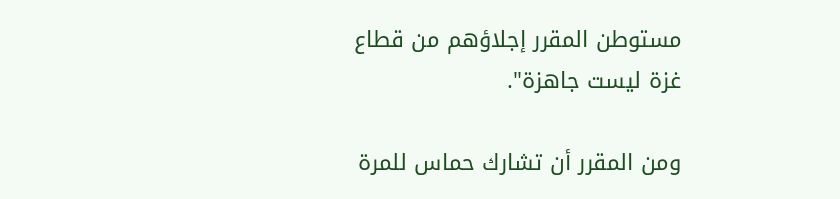مستوطن المقرر إجلاؤهم من قطاع غزة ليست جاهزة".

ومن المقرر أن تشارك حماس للمرة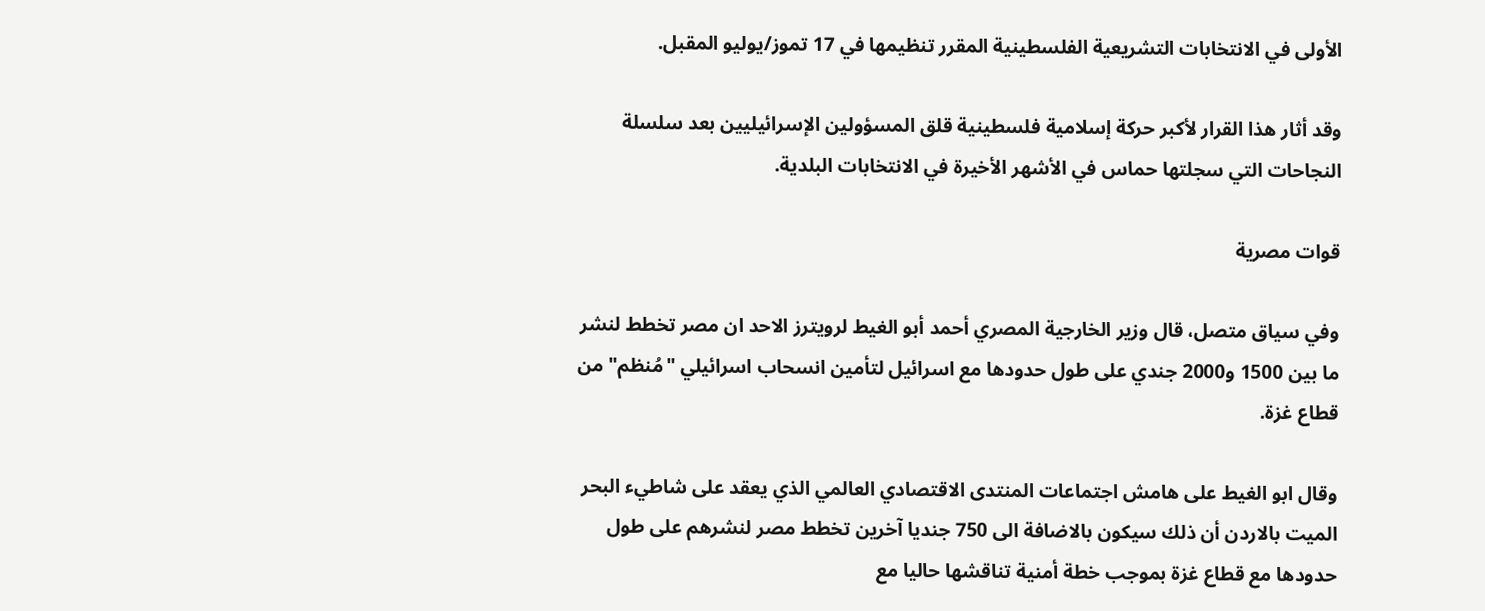الأولى في الانتخابات التشريعية الفلسطينية المقرر تنظيمها في 17 تموز/يوليو المقبل.

وقد أثار هذا القرار لأكبر حركة إسلامية فلسطينية قلق المسؤولين الإسرائيليين بعد سلسلة النجاحات التي سجلتها حماس في الأشهر الأخيرة في الانتخابات البلدية.

قوات مصرية

وفي سياق متصل، قال وزير الخارجية المصري أحمد أبو الغيط لرويترز الاحد ان مصر تخطط لنشر ما بين 1500 و2000 جندي على طول حدودها مع اسرائيل لتأمين انسحاب اسرائيلي "مُنظم" من قطاع غزة.

وقال ابو الغيط على هامش اجتماعات المنتدى الاقتصادي العالمي الذي يعقد على شاطيء البحر الميت بالاردن أن ذلك سيكون بالاضافة الى 750 جنديا آخرين تخطط مصر لنشرهم على طول حدودها مع قطاع غزة بموجب خطة أمنية تناقشها حاليا مع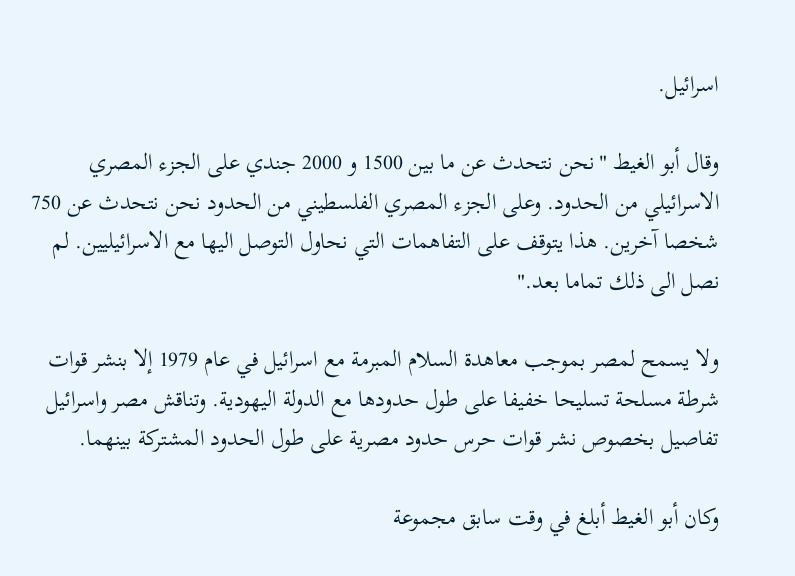اسرائيل.

وقال أبو الغيط "نحن نتحدث عن ما بين 1500 و 2000 جندي على الجزء المصري الاسرائيلي من الحدود. وعلى الجزء المصري الفلسطيني من الحدود نحن نتحدث عن 750 شخصا آخرين. هذا يتوقف على التفاهمات التي نحاول التوصل اليها مع الاسرائيليين. لم نصل الى ذلك تماما بعد."

ولا يسمح لمصر بموجب معاهدة السلام المبرمة مع اسرائيل في عام 1979 إلا بنشر قوات شرطة مسلحة تسليحا خفيفا على طول حدودها مع الدولة اليهودية. وتناقش مصر واسرائيل تفاصيل بخصوص نشر قوات حرس حدود مصرية على طول الحدود المشتركة بينهما.

وكان أبو الغيط أبلغ في وقت سابق مجموعة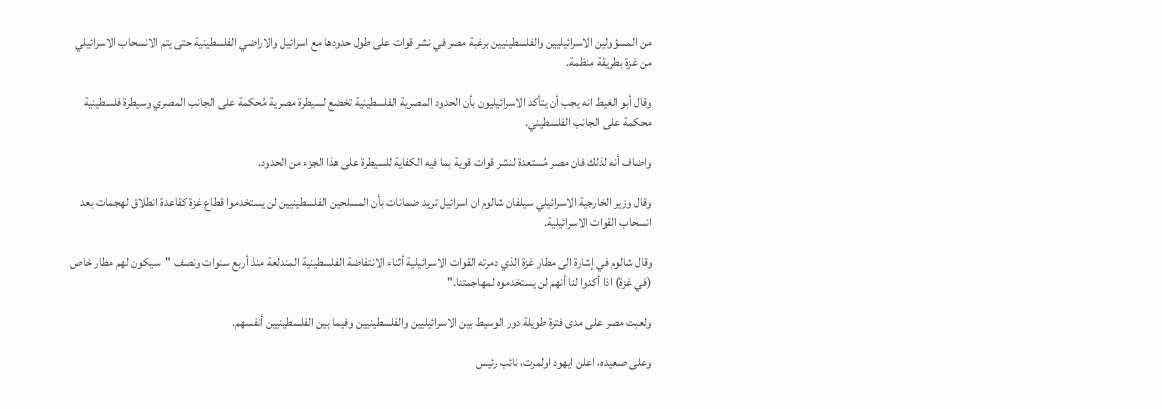من المسؤولين الاسرائيليين والفلسطينيين برغبة مصر في نشر قوات على طول حدودها مع اسرائيل والاراضي الفلسطينية حتى يتم الانسحاب الاسرائيلي من غزة بطريقة منظمة.

وقال أبو الغيط انه يجب أن يتأكد الاسرائيليون بأن الحدود المصرية الفلسطينية تخضع لسيطرة مصرية مُحكمة على الجانب المصري وسيطرة فلسطينية محكمة على الجانب الفلسطيني.

واضاف أنه لذلك فان مصر مُستعدة لنشر قوات قوية بما فيه الكفاية للسيطرة على هذا الجزء من الحدود.

وقال وزير الخارجية الاسرائيلي سيلفان شالوم ان اسرائيل تريد ضمانات بأن المسلحين الفلسطينيين لن يستخدموا قطاع غزة كقاعدة انطلاق لهجمات بعد انسحاب القوات الاسرائيلية.

وقال شالوم في إشارة الى مطار غزة الذي دمرته القوات الاسرائيلية أثناء الانتفاضة الفلسطينية المندلعة منذ أربع سنوات ونصف "سيكون لهم مطار خاص (في غزة) اذا أكدوا لنا أنهم لن يستخدموه لمهاجمتنا."

ولعبت مصر على مدى فترة طويلة دور الوسيط بين الاسرائيليين والفلسطينيين وفيما بين الفلسطينيين أنفسهم.

وعلى صعيده، اعلن ايهود اولمرت، نائب رئيس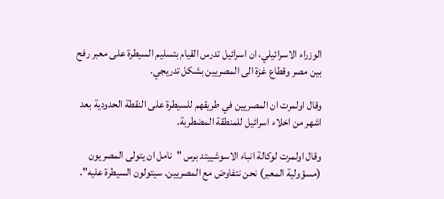الوزراء الاسرائيلي، ان اسرائيل تدرس القيام بتسليم السيطرة على معبر رفح بين مصر وقطاع غزة الى المصريين بشكل تدريجي.

وقال اولمرت ان المصريين في طريقهم للسيطرة على النقطة الحدودية بعد اشهر من اخلاء اسرائيل للمنطقة المضطربة.

وقال اولمرت لوكالة انباء الاسوشييتد برس "نامل ان يتولى المصريون (مسؤولية المعبر) نحن نتفاوض مع المصريين. سيتولون السيطرة عليه".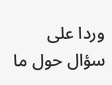وردا على سؤال حول ما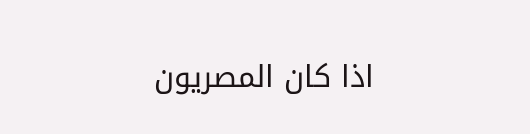اذا كان المصريون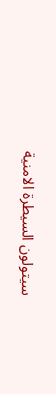سيتولون السيطرة الامنية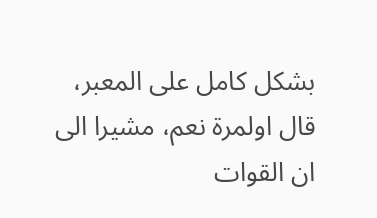بشكل كامل على المعبر، قال اولمرة نعم، مشيرا الى ان القوات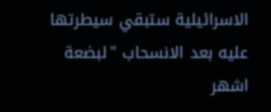الاسرائيلية ستبقي سيطرتها عليه بعد الانسحاب "لبضعة اشهر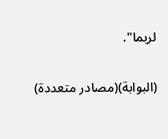لربما".

(البوابة)(مصادر متعددة)